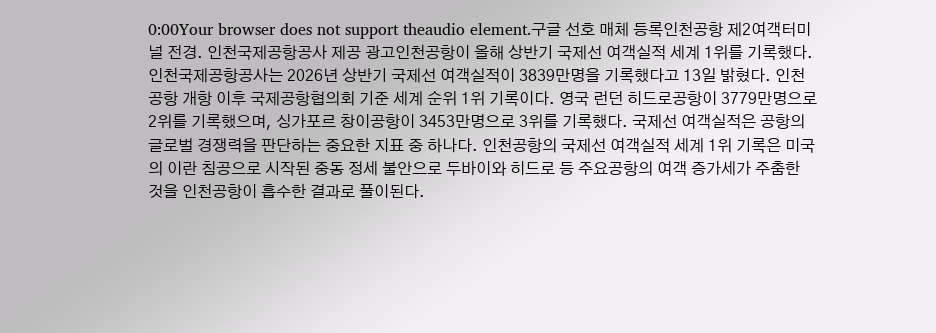0:00Your browser does not support theaudio element.구글 선호 매체 등록인천공항 제2여객터미널 전경. 인천국제공항공사 제공 광고인천공항이 올해 상반기 국제선 여객실적 세계 1위를 기록했다. 인천국제공항공사는 2026년 상반기 국제선 여객실적이 3839만명을 기록했다고 13일 밝혔다. 인천공항 개항 이후 국제공항협의회 기준 세계 순위 1위 기록이다. 영국 런던 히드로공항이 3779만명으로 2위를 기록했으며, 싱가포르 창이공항이 3453만명으로 3위를 기록했다. 국제선 여객실적은 공항의 글로벌 경쟁력을 판단하는 중요한 지표 중 하나다. 인천공항의 국제선 여객실적 세계 1위 기록은 미국의 이란 침공으로 시작된 중동 정세 불안으로 두바이와 히드로 등 주요공항의 여객 증가세가 주춤한 것을 인천공항이 흡수한 결과로 풀이된다.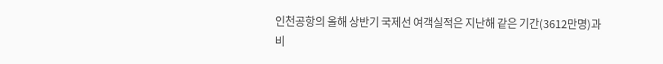인천공항의 올해 상반기 국제선 여객실적은 지난해 같은 기간(3612만명)과 비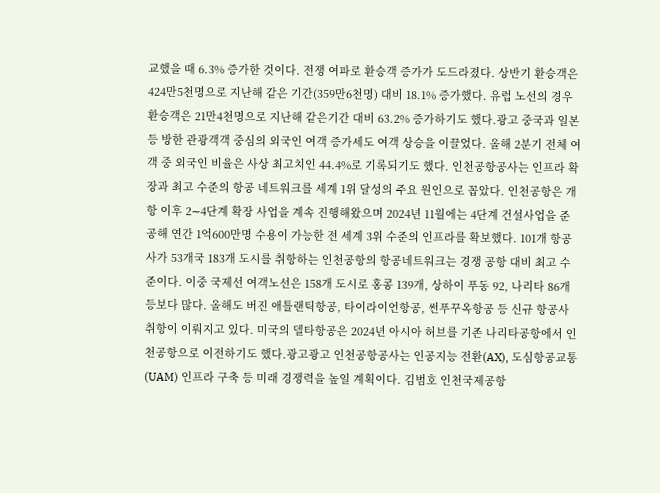교했을 때 6.3% 증가한 것이다. 전쟁 여파로 환승객 증가가 도드라졌다. 상반기 환승객은 424만5천명으로 지난해 같은 기간(359만6천명) 대비 18.1% 증가했다. 유럽 노선의 경우 환승객은 21만4천명으로 지난해 같은기간 대비 63.2% 증가하기도 했다.광고 중국과 일본 등 방한 관광객객 중심의 외국인 여객 증가세도 여객 상승을 이끌었다. 올해 2분기 전체 여객 중 외국인 비율은 사상 최고치인 44.4%로 기록되기도 했다. 인천공항공사는 인프라 확장과 최고 수준의 항공 네트워크를 세계 1위 달성의 주요 원인으로 꼽았다. 인천공항은 개항 이후 2∼4단계 확장 사업을 계속 진행해왔으며 2024년 11월에는 4단계 건설사업을 준공해 연간 1억600만명 수용이 가능한 전 세계 3위 수준의 인프라를 확보했다. 101개 항공사가 53개국 183개 도시를 취항하는 인천공항의 항공네트워크는 경쟁 공항 대비 최고 수준이다. 이중 국제선 여객노선은 158개 도시로 홍콩 139개, 상하이 푸동 92, 나리타 86개 등보다 많다. 올해도 버진 애틀랜틱항공, 타이라이언항공, 썬푸꾸옥항공 등 신규 항공사 취항이 이뤄지고 있다. 미국의 델타항공은 2024년 아시아 허브를 기존 나리타공항에서 인천공항으로 이전하기도 했다.광고광고 인천공항공사는 인공지능 전환(AX), 도심항공교통(UAM) 인프라 구축 등 미래 경쟁력을 높일 계획이다. 김범호 인천국제공항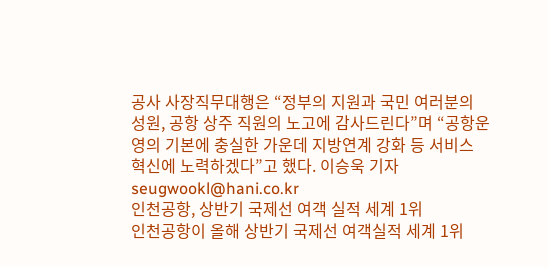공사 사장직무대행은 “정부의 지원과 국민 여러분의 성원, 공항 상주 직원의 노고에 감사드린다”며 “공항운영의 기본에 충실한 가운데 지방연계 강화 등 서비스 혁신에 노력하겠다”고 했다. 이승욱 기자 seugwookl@hani.co.kr
인천공항, 상반기 국제선 여객 실적 세계 1위
인천공항이 올해 상반기 국제선 여객실적 세계 1위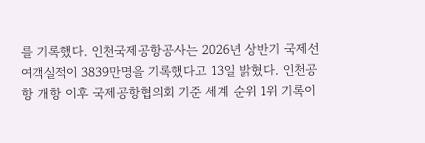를 기록했다. 인천국제공항공사는 2026년 상반기 국제선 여객실적이 3839만명을 기록했다고 13일 밝혔다. 인천공항 개항 이후 국제공항협의회 기준 세계 순위 1위 기록이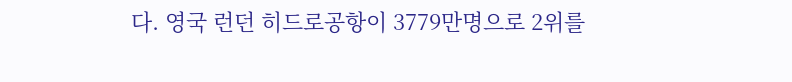다. 영국 런던 히드로공항이 3779만명으로 2위를